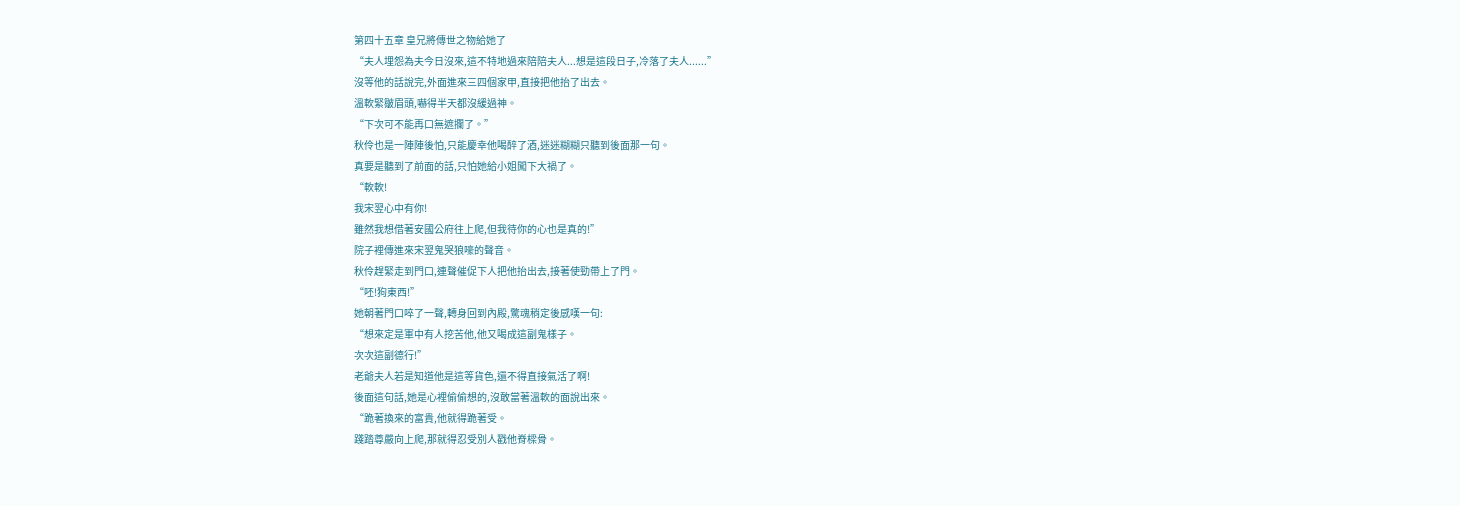第四十五章 皇兄將傳世之物給她了
“夫人埋怨為夫今日沒來,這不特地過來陪陪夫人...想是這段日子,冷落了夫人......”
沒等他的話說完,外面進來三四個家甲,直接把他抬了出去。
溫軟緊皺眉頭,嚇得半天都沒緩過神。
“下次可不能再口無遮攔了。”
秋伶也是一陣陣後怕,只能慶幸他喝醉了酒,迷迷糊糊只聽到後面那一句。
真要是聽到了前面的話,只怕她給小姐闖下大禍了。
“軟軟!
我宋翌心中有你!
雖然我想借著安國公府往上爬,但我待你的心也是真的!”
院子裡傳進來宋翌鬼哭狼嚎的聲音。
秋伶趕緊走到門口,連聲催促下人把他抬出去,接著使勁帶上了門。
“呸!狗東西!”
她朝著門口啐了一聲,轉身回到內殿,驚魂稍定後感嘆一句:
“想來定是軍中有人挖苦他,他又喝成這副鬼樣子。
次次這副德行!”
老爺夫人若是知道他是這等貨色,還不得直接氣活了啊!
後面這句話,她是心裡偷偷想的,沒敢當著溫軟的面說出來。
“跪著換來的富貴,他就得跪著受。
踐踏尊嚴向上爬,那就得忍受別人戳他脊樑骨。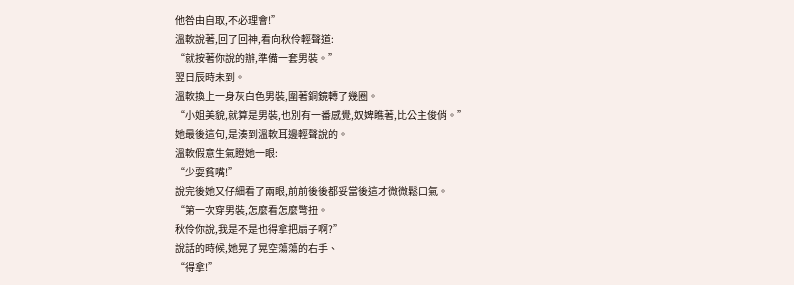他咎由自取,不必理會!”
溫軟說著,回了回神,看向秋伶輕聲道:
“就按著你說的辦,準備一套男裝。”
翌日辰時未到。
溫軟換上一身灰白色男裝,圍著銅鏡轉了幾圈。
“小姐美貌,就算是男裝,也別有一番感覺,奴婢瞧著,比公主俊俏。”
她最後這句,是湊到溫軟耳邊輕聲說的。
溫軟假意生氣瞪她一眼:
“少耍貧嘴!”
說完後她又仔細看了兩眼,前前後後都妥當後這才微微鬆口氣。
“第一次穿男裝,怎麼看怎麼彆扭。
秋伶你說,我是不是也得拿把扇子啊?”
說話的時候,她晃了晃空蕩蕩的右手、
“得拿!”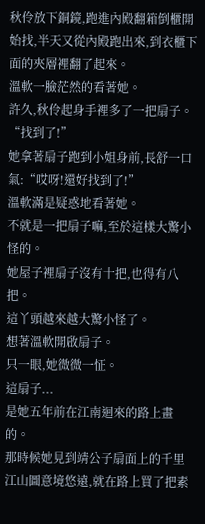秋伶放下銅鏡,跑進內殿翻箱倒櫃開始找,半天又從內殿跑出來,到衣櫃下面的夾層裡翻了起來。
溫軟一臉茫然的看著她。
許久,秋伶起身手裡多了一把扇子。“找到了!”
她拿著扇子跑到小姐身前,長舒一口氣:“哎呀!還好找到了!”
溫軟滿是疑惑地看著她。
不就是一把扇子嘛,至於這樣大驚小怪的。
她屋子裡扇子沒有十把,也得有八把。
這丫頭越來越大驚小怪了。
想著溫軟開啟扇子。
只一眼,她微微一怔。
這扇子...
是她五年前在江南迴來的路上畫的。
那時候她見到靖公子扇面上的千里江山圖意境悠遠,就在路上買了把素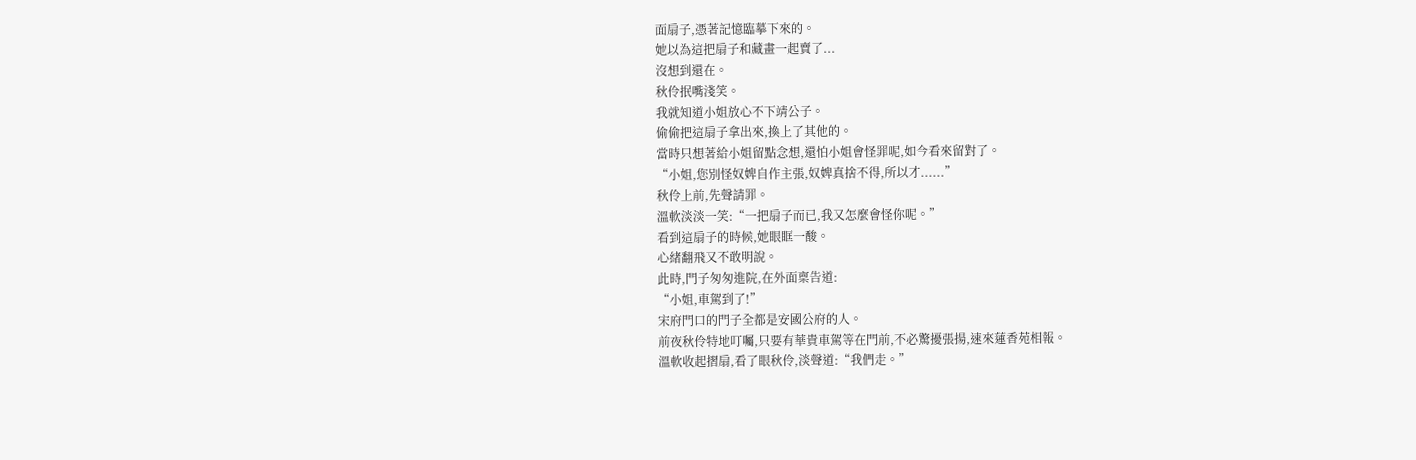面扇子,憑著記憶臨摹下來的。
她以為這把扇子和藏畫一起賣了...
沒想到還在。
秋伶抿嘴淺笑。
我就知道小姐放心不下靖公子。
偷偷把這扇子拿出來,換上了其他的。
當時只想著給小姐留點念想,還怕小姐會怪罪呢,如今看來留對了。
“小姐,您別怪奴婢自作主張,奴婢真捨不得,所以才......”
秋伶上前,先聲請罪。
溫軟淡淡一笑:“一把扇子而已,我又怎麼會怪你呢。”
看到這扇子的時候,她眼眶一酸。
心緒翻飛又不敢明說。
此時,門子匆匆進院,在外面稟告道:
“小姐,車駕到了!”
宋府門口的門子全都是安國公府的人。
前夜秋伶特地叮囑,只要有華貴車駕等在門前,不必驚擾張揚,速來蓮香苑相報。
溫軟收起摺扇,看了眼秋伶,淡聲道:“我們走。”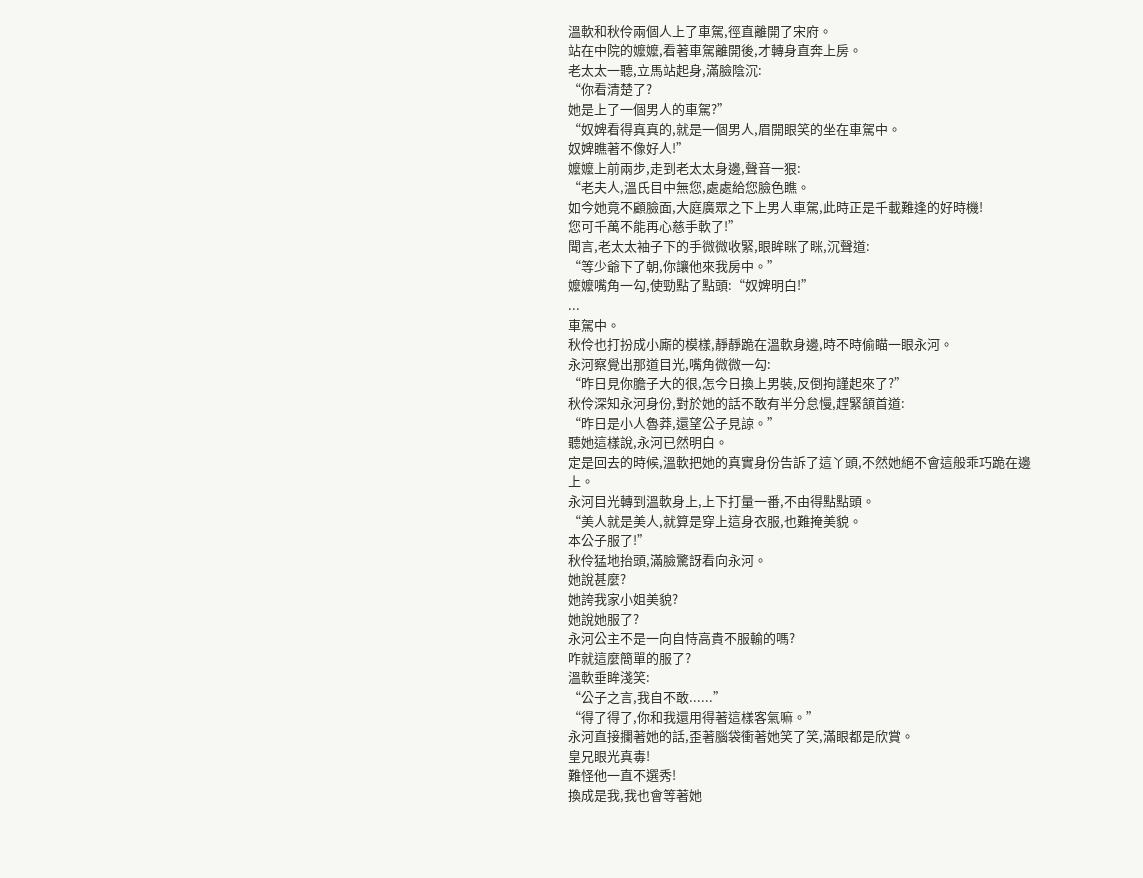溫軟和秋伶兩個人上了車駕,徑直離開了宋府。
站在中院的嬤嬤,看著車駕離開後,才轉身直奔上房。
老太太一聽,立馬站起身,滿臉陰沉:
“你看清楚了?
她是上了一個男人的車駕?”
“奴婢看得真真的,就是一個男人,眉開眼笑的坐在車駕中。
奴婢瞧著不像好人!”
嬤嬤上前兩步,走到老太太身邊,聲音一狠:
“老夫人,溫氏目中無您,處處給您臉色瞧。
如今她竟不顧臉面,大庭廣眾之下上男人車駕,此時正是千載難逢的好時機!
您可千萬不能再心慈手軟了!”
聞言,老太太袖子下的手微微收緊,眼眸眯了眯,沉聲道:
“等少爺下了朝,你讓他來我房中。”
嬤嬤嘴角一勾,使勁點了點頭:“奴婢明白!”
...
車駕中。
秋伶也打扮成小廝的模樣,靜靜跪在溫軟身邊,時不時偷瞄一眼永河。
永河察覺出那道目光,嘴角微微一勾:
“昨日見你膽子大的很,怎今日換上男裝,反倒拘謹起來了?”
秋伶深知永河身份,對於她的話不敢有半分怠慢,趕緊頷首道:
“昨日是小人魯莽,還望公子見諒。”
聽她這樣說,永河已然明白。
定是回去的時候,溫軟把她的真實身份告訴了這丫頭,不然她絕不會這般乖巧跪在邊上。
永河目光轉到溫軟身上,上下打量一番,不由得點點頭。
“美人就是美人,就算是穿上這身衣服,也難掩美貌。
本公子服了!”
秋伶猛地抬頭,滿臉驚訝看向永河。
她說甚麼?
她誇我家小姐美貌?
她說她服了?
永河公主不是一向自恃高貴不服輸的嗎?
咋就這麼簡單的服了?
溫軟垂眸淺笑:
“公子之言,我自不敢......”
“得了得了,你和我還用得著這樣客氣嘛。”
永河直接攔著她的話,歪著腦袋衝著她笑了笑,滿眼都是欣賞。
皇兄眼光真毒!
難怪他一直不選秀!
換成是我,我也會等著她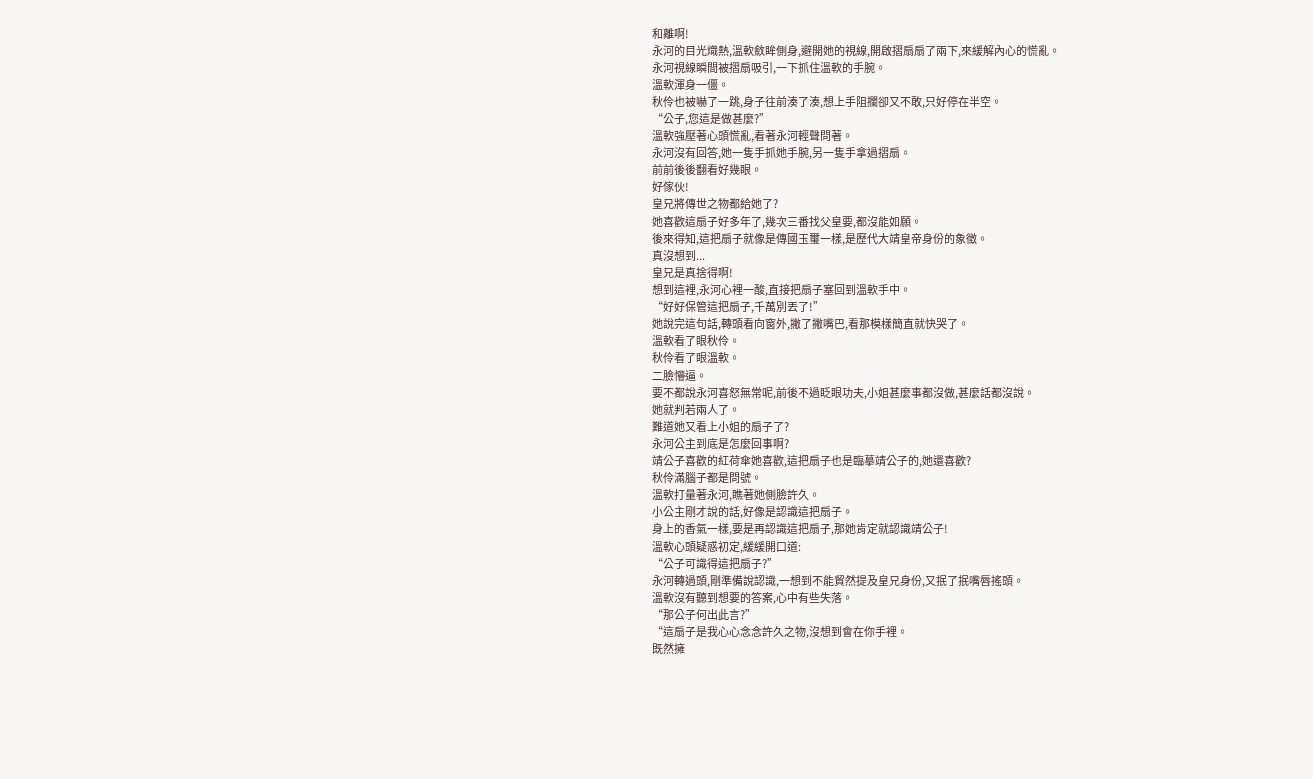和離啊!
永河的目光熾熱,溫軟斂眸側身,避開她的視線,開啟摺扇扇了兩下,來緩解內心的慌亂。
永河視線瞬間被摺扇吸引,一下抓住溫軟的手腕。
溫軟渾身一僵。
秋伶也被嚇了一跳,身子往前湊了湊,想上手阻攔卻又不敢,只好停在半空。
“公子,您這是做甚麼?”
溫軟強壓著心頭慌亂,看著永河輕聲問著。
永河沒有回答,她一隻手抓她手腕,另一隻手拿過摺扇。
前前後後翻看好幾眼。
好傢伙!
皇兄將傳世之物都給她了?
她喜歡這扇子好多年了,幾次三番找父皇要,都沒能如願。
後來得知,這把扇子就像是傳國玉璽一樣,是歷代大靖皇帝身份的象徵。
真沒想到...
皇兄是真捨得啊!
想到這裡,永河心裡一酸,直接把扇子塞回到溫軟手中。
“好好保管這把扇子,千萬別丟了!”
她說完這句話,轉頭看向窗外,撇了撇嘴巴,看那模樣簡直就快哭了。
溫軟看了眼秋伶。
秋伶看了眼溫軟。
二臉懵逼。
要不都說永河喜怒無常呢,前後不過眨眼功夫,小姐甚麼事都沒做,甚麼話都沒說。
她就判若兩人了。
難道她又看上小姐的扇子了?
永河公主到底是怎麼回事啊?
靖公子喜歡的紅荷傘她喜歡,這把扇子也是臨摹靖公子的,她還喜歡?
秋伶滿腦子都是問號。
溫軟打量著永河,瞧著她側臉許久。
小公主剛才說的話,好像是認識這把扇子。
身上的香氣一樣,要是再認識這把扇子,那她肯定就認識靖公子!
溫軟心頭疑惑初定,緩緩開口道:
“公子可識得這把扇子?”
永河轉過頭,剛準備說認識,一想到不能貿然提及皇兄身份,又抿了抿嘴唇搖頭。
溫軟沒有聽到想要的答案,心中有些失落。
“那公子何出此言?”
“這扇子是我心心念念許久之物,沒想到會在你手裡。
既然擁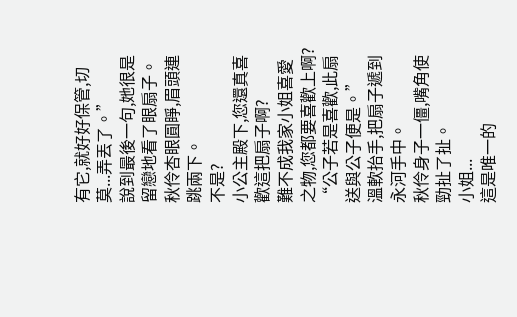有它,就好好保管,切莫...弄丟了。”
說到最後一句,她很是留戀地看了眼扇子。
秋伶杏眼圓睜,眉頭連跳兩下。
不是?
小公主殿下,您還真喜歡這把扇子啊?
難不成我家小姐喜愛之物,您都要喜歡上啊?
“公子若是喜歡,此扇送與公子便是。”
溫軟抬手,把扇子遞到永河手中。
秋伶身子一僵,嘴角使勁扯了扯。
小姐...
這是唯一的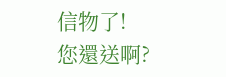信物了!
您還送啊?